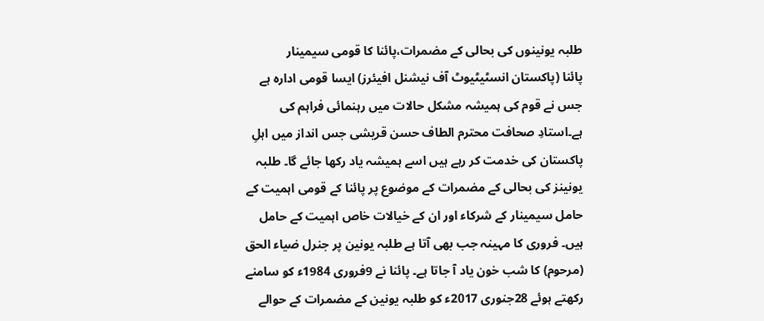طلبہ یونینوں کی بحالی کے مضمرات،پائنا کا قومی سیمینار
پائنا (پاکستان انسٹیٹیوٹ آف نیشنل افیئرز) ایسا قومی ادارہ ہے جس نے قوم کی ہمیشہ مشکل حالات میں رہنمائی فراہم کی ہے۔استادِ صحافت محترم الطاف حسن قریشی جس انداز میں اہلِ پاکستان کی خدمت کر رہے ہیں اسے ہمیشہ یاد رکھا جائے گا۔ طلبہ یونینز کی بحالی کے مضمرات کے موضوع پر پائنا کے قومی اہمیت کے حامل سیمینار کے شرکاء اور ان کے خیالات خاص اہمیت کے حامل ہیں۔ فروری کا مہینہ جب بھی آتا ہے طلبہ یونین پر جنرل ضیاء الحق (مرحوم) کا شب خون یاد آ جاتا ہے۔ پائنا نے 9فروری 1984ء کو سامنے رکھتے ہوئے 28جنوری 2017ء کو طلبہ یونین کے مضمرات کے حوالے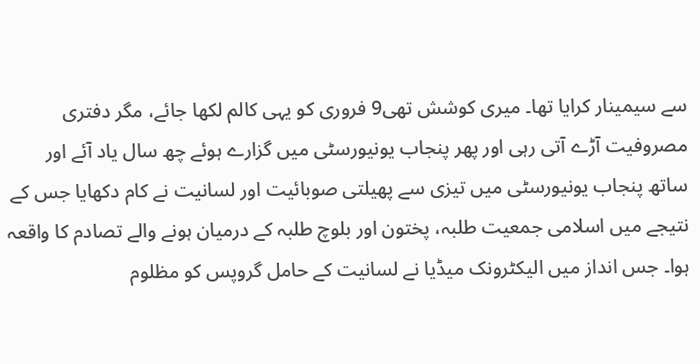سے سیمینار کرایا تھا۔ میری کوشش تھی9 فروری کو یہی کالم لکھا جائے، مگر دفتری مصروفیت آڑے آتی رہی اور پھر پنجاب یونیورسٹی میں گزارے ہوئے چھ سال یاد آئے اور ساتھ پنجاب یونیورسٹی میں تیزی سے پھیلتی صوبائیت اور لسانیت نے کام دکھایا جس کے نتیجے میں اسلامی جمعیت طلبہ، پختون اور بلوچ طلبہ کے درمیان ہونے والے تصادم کا واقعہ ہوا۔ جس انداز میں الیکٹرونک میڈیا نے لسانیت کے حامل گروپس کو مظلوم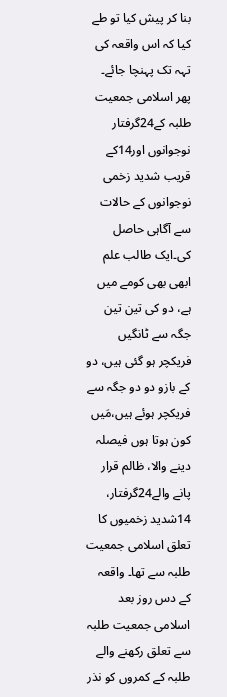بنا کر پیش کیا تو طے کیا کہ اس واقعہ کی تہہ تک پہنچا جائے۔ پھر اسلامی جمعیت طلبہ کے24گرفتار نوجوانوں اور14کے قریب شدید زخمی نوجوانوں کے حالات سے آگاہی حاصل کی۔ایک طالب علم ابھی بھی کومے میں ہے، دو کی تین تین جگہ سے ٹانگیں فریکچر ہو گئی ہیں، دو کے بازو دو دو جگہ سے فریکچر ہوئے ہیں،مَیں کون ہوتا ہوں فیصلہ دینے والا، ظالم قرار پانے والے24گرفتار، 14شدید زخمیوں کا تعلق اسلامی جمعیت طلبہ سے تھا۔ واقعہ کے دس روز بعد اسلامی جمعیت طلبہ سے تعلق رکھنے والے طلبہ کے کمروں کو نذر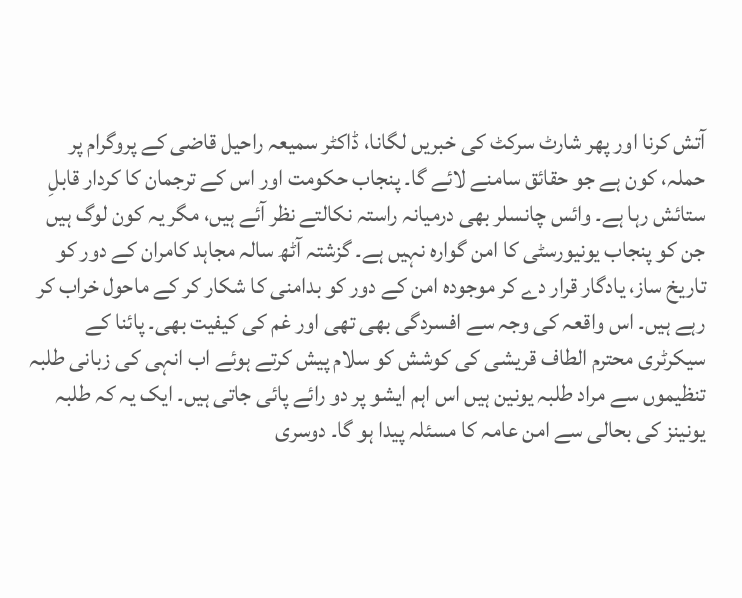آتش کرنا اور پھر شارٹ سرکٹ کی خبریں لگانا، ڈاکٹر سمیعہ راحیل قاضی کے پروگرام پر حملہ، کون ہے جو حقائق سامنے لائے گا۔ پنجاب حکومت اور اس کے ترجمان کا کردار قابلِ ستائش رہا ہے۔ وائس چانسلر بھی درمیانہ راستہ نکالتے نظر آئے ہیں، مگر یہ کون لوگ ہیں جن کو پنجاب یونیورسٹی کا امن گوارہ نہیں ہے۔ گزشتہ آٹھ سالہ مجاہد کامران کے دور کو تاریخ ساز، یادگار قرار دے کر موجودہ امن کے دور کو بدامنی کا شکار کر کے ماحول خراب کر رہے ہیں۔ اس واقعہ کی وجہ سے افسردگی بھی تھی اور غم کی کیفیت بھی۔ پائنا کے سیکرٹری محترم الطاف قریشی کی کوشش کو سلام پیش کرتے ہوئے اب انہی کی زبانی طلبہ تنظیموں سے مراد طلبہ یونین ہیں اس اہم ایشو پر دو رائے پائی جاتی ہیں۔ ایک یہ کہ طلبہ یونینز کی بحالی سے امن عامہ کا مسئلہ پیدا ہو گا۔ دوسری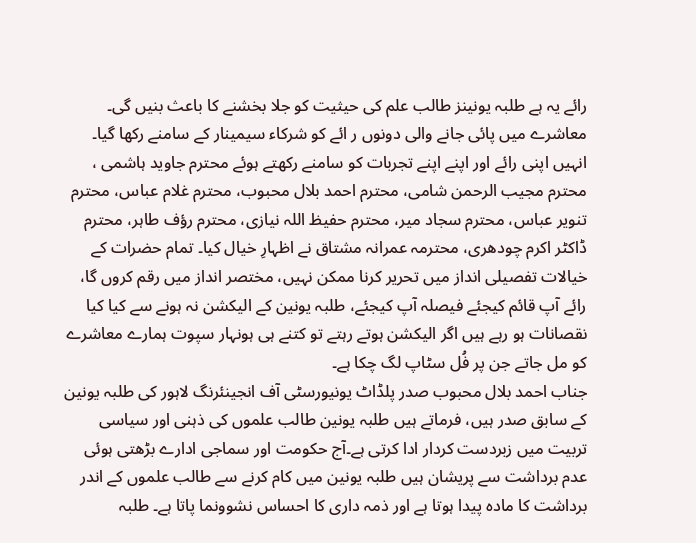رائے یہ ہے طلبہ یونینز طالب علم کی حیثیت کو جلا بخشنے کا باعث بنیں گی۔ معاشرے میں پائی جانے والی دونوں ر ائے کو شرکاء سیمینار کے سامنے رکھا گیا۔ انہیں اپنی رائے اور اپنے اپنے تجربات کو سامنے رکھتے ہوئے محترم جاوید ہاشمی ، محترم مجیب الرحمن شامی، محترم احمد بلال محبوب، محترم غلام عباس، محترم تنویر عباس، محترم سجاد میر، محترم حفیظ اللہ نیازی، محترم رؤف طاہر، محترم ڈاکٹر اکرم چودھری، محترمہ عمرانہ مشتاق نے اظہارِ خیال کیا۔ تمام حضرات کے خیالات تفصیلی انداز میں تحریر کرنا ممکن نہیں، مختصر انداز میں رقم کروں گا، رائے آپ قائم کیجئے فیصلہ آپ کیجئے، طلبہ یونین کے الیکشن نہ ہونے سے کیا کیا نقصانات ہو رہے ہیں اگر الیکشن ہوتے رہتے تو کتنے ہی ہونہار سپوت ہمارے معاشرے کو مل جاتے جن پر فُل سٹاپ لگ چکا ہے۔
جناب احمد بلال محبوب صدر پلڈاٹ یونیورسٹی آف انجینئرنگ لاہور کی طلبہ یونین کے سابق صدر ہیں، فرماتے ہیں طلبہ یونین طالب علموں کی ذہنی اور سیاسی تربیت میں زبردست کردار ادا کرتی ہے۔آج حکومت اور سماجی ادارے بڑھتی ہوئی عدم برداشت سے پریشان ہیں طلبہ یونین میں کام کرنے سے طالب علموں کے اندر برداشت کا مادہ پیدا ہوتا ہے اور ذمہ داری کا احساس نشوونما پاتا ہے۔ طلبہ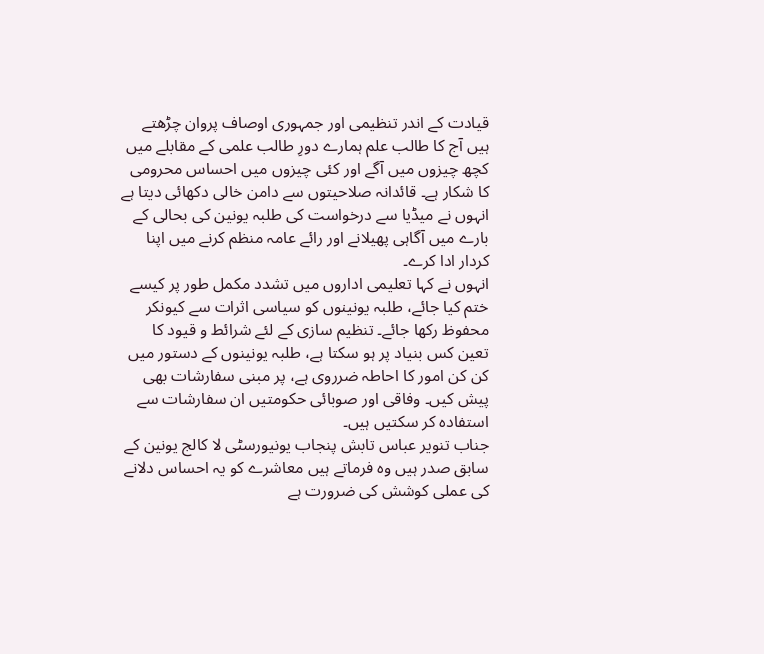قیادت کے اندر تنظیمی اور جمہوری اوصاف پروان چڑھتے ہیں آج کا طالب علم ہمارے دورِ طالب علمی کے مقابلے میں کچھ چیزوں میں آگے اور کئی چیزوں میں احساس محرومی کا شکار ہے۔ قائدانہ صلاحیتوں سے دامن خالی دکھائی دیتا ہے انہوں نے میڈیا سے درخواست کی طلبہ یونین کی بحالی کے بارے میں آگاہی پھیلانے اور رائے عامہ منظم کرنے میں اپنا کردار ادا کرے۔
انہوں نے کہا تعلیمی اداروں میں تشدد مکمل طور پر کیسے ختم کیا جائے، طلبہ یونینوں کو سیاسی اثرات سے کیونکر محفوظ رکھا جائے۔ تنظیم سازی کے لئے شرائط و قیود کا تعین کس بنیاد پر ہو سکتا ہے، طلبہ یونینوں کے دستور میں کن کن امور کا احاطہ ضرروی ہے، پر مبنی سفارشات بھی پیش کیں۔ وفاقی اور صوبائی حکومتیں ان سفارشات سے استفادہ کر سکتیں ہیں۔
جناب تنویر عباس تابش پنجاب یونیورسٹی لا کالج یونین کے سابق صدر ہیں وہ فرماتے ہیں معاشرے کو یہ احساس دلانے کی عملی کوشش کی ضرورت ہے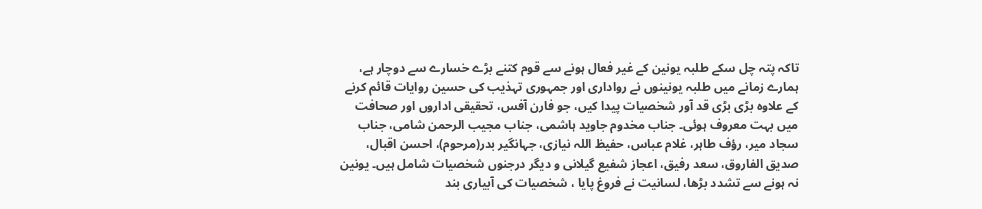تاکہ پتہ چل سکے طلبہ یونین کے غیر فعال ہونے سے قوم کتنے بڑے خسارے سے دوچار ہے، ہمارے زمانے میں طلبہ یونینوں نے رواداری اور جمہوری تہذیب کی حسین روایات قائم کرنے کے علاوہ بڑی بڑی قد آور شخصیات پیدا کیں، جو فارن آفس، تحقیقی اداروں اور صحافت میں بہت معروف ہوئی۔ جناب مخدوم جاوید ہاشمی، جناب مجیب الرحمن شامی، جناب سجاد میر، رؤف طاہر، غلام عباس، حفیظ اللہ نیازی، جہانگیر بدر(مرحوم)، احسن اقبال، صدیق الفاروق، سعد رفیق، اعجاز شفیع گیلانی و دیگر درجنوں شخصیات شامل ہیں۔ یونین نہ ہونے سے تشدد بڑھا، لسانیت نے فروغ پایا ، شخصیات کی آبیاری بند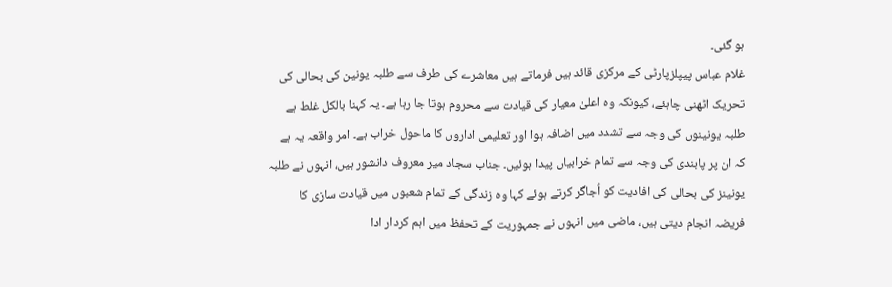ہو گئی۔
غلام عباس پیپلزپارٹی کے مرکزی قائد ہیں فرماتے ہیں معاشرے کی طرف سے طلبہ یونین کی بحالی کی تحریک اٹھنی چاہئے، کیونکہ وہ اعلیٰ معیار کی قیادت سے محروم ہوتا جا رہا ہے۔ یہ کہنا بالکل غلط ہے طلبہ یونینوں کی وجہ سے تشدد میں اضافہ ہوا اور تعلیمی اداروں کا ماحول خراب ہے۔ امر واقعہ یہ ہے کہ ان پر پابندی کی وجہ سے تمام خرابیاں پیدا ہوئیں۔ جناب سجاد میر معروف دانشور ہیں، انہوں نے طلبہ یونینز کی بحالی کی افادیت کو اُجاگر کرتے ہوئے کہا وہ زندگی کے تمام شعبوں میں قیادت سازی کا فریضہ انجام دیتی ہیں، ماضی میں انہوں نے جمہوریت کے تحفظ میں اہم کردار ادا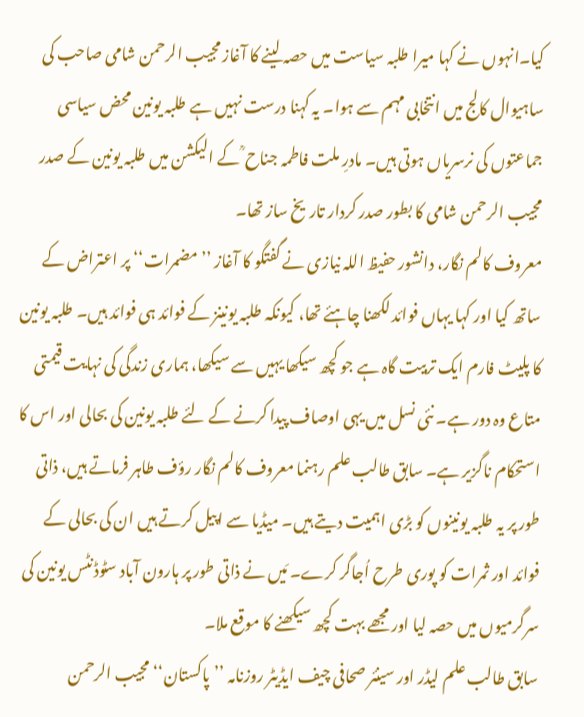کیا۔انہوں نے کہا میرا طلبہ سیاست میں حصہ لینے کا آغاز مجیب الرحمن شامی صاحب کی ساہیوال کالج میں انتخابی مہم سے ہوا۔ یہ کہنا درست نہیں ہے طلبہ یونین محض سیاسی جماعتوں کی نرسریاں ہوتی ہیں۔ مادرِ ملت فاطمہ جناح ؒ کے الیکشن میں طلبہ یونین کے صدر مجیب الرحمن شامی کا بطور صدر کردار تاریخ ساز تھا۔
معروف کالم نگار، دانشور حفیظ اللہ نیازی نے گفتگو کا آغاز ’’مضمرات‘‘ پر اعتراض کے ساتھ کیا اور کہا یہاں فوائد لکھنا چاہئے تھا، کیونکہ طلبہ یونینز کے فوائد ہی فوائد ہیں۔ طلبہ یونین کا پلیٹ فارم ایک تربیت گاہ ہے جو کچھ سیکھا یہیں سے سیکھا، ہماری زندگی کی نہایت قیمتی متاع وہ دور ہے۔ نئی نسل میں یہی اوصاف پیدا کرنے کے لئے طلبہ یونین کی بحالی اور اس کا استحکام ناگزیر ہے۔ سابق طالب علم رہنما معروف کالم نگار رؤف طاہر فرماتے ہیں، ذاتی طور پر یہ طلبہ یونینوں کو بڑی اہمیت دیتے ہیں۔ میڈیا سے اپیل کرتے ہیں ان کی بحالی کے فوائد اور ثمرات کو پوری طرح اُجاگر کرے۔ مَیں نے ذاتی طور پر ہارون آباد سٹوڈنٹس یونین کی سرگرمیوں میں حصہ لیا اور مجھے بہت کچھ سیکھنے کا موقع ملا۔
سابق طالب علم لیڈر اور سینئر صحافی چیف ایڈیٹر روزنامہ ’’پاکستان‘‘ مجیب الرحمن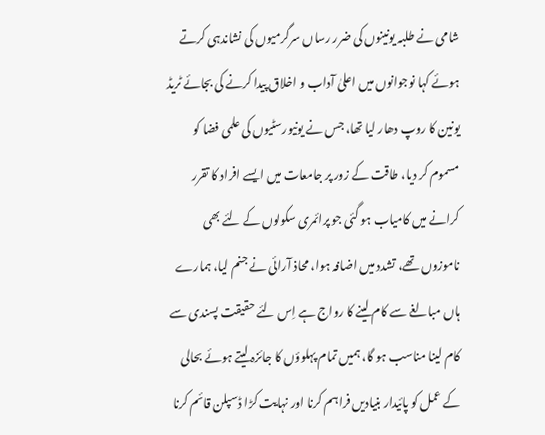شامی نے طلبہ یونینوں کی ضرر رساں سرگرمیوں کی نشاندہی کرتے ہوئے کہا نوجوانوں میں اعلیٰ آداب و اخلاق پیدا کرنے کی بجائے ٹریڈ یونین کا روپ دھار لیا تھا، جس نے یونیورسٹیوں کی علمی فضا کو مسموم کر دیا، طاقت کے زور پر جامعات میں ایسے افراد کا تقرر کرانے میں کامیاب ہو گئی جو پرائمری سکولوں کے لئے بھی ناموزوں تھے، تشدد میں اضافہ ہوا، محاذ آرائی نے جنم لیا، ہمارے ہاں مبالغے سے کام لینے کا رواج ہے اِس لئے حقیقت پسندی سے کام لینا مناسب ہو گا، ہمیں تمام پہلوؤں کا جائزہ لیتے ہوئے بحالی کے عمل کو پائیدار بنیادیں فراہم کرنا اور نہایت کڑا ڈسپلن قائم کرنا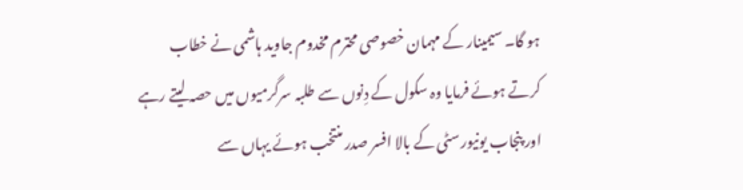ہو گا۔ سیمینار کے مہمان خصوصی محترم مخدوم جاوید ہاشمی نے خطاب کرتے ہوئے فرمایا وہ سکول کے دِنوں سے طلبہ سرگرمیوں میں حصہ لیتے رہے اور پنجاب یونیورسٹی کے بالا افسر صدر منتخب ہوئے یہاں سے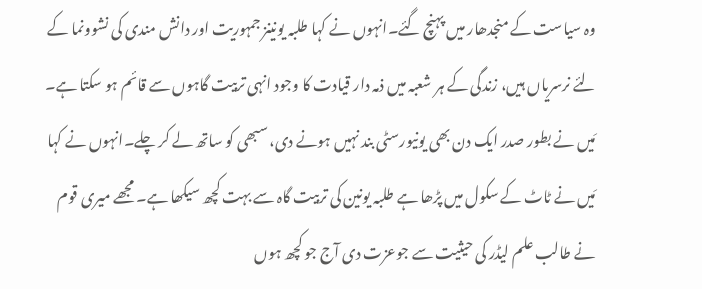وہ سیاست کے منجدھار میں پہنچ گئے۔انہوں نے کہا طلبہ یونینز جمہوریت اور دانش مندی کی نشوونما کے لئے نرسریاں ہیں، زندگی کے ہر شعبہ میں ذمہ دار قیادت کا وجود انہی تربیت گاہوں سے قائم ہو سکتا ہے۔ مَیں نے بطور صدر ایک دن بھی یونیورسٹی بند نہیں ہونے دی، سبھی کو ساتھ لے کر چلے۔انہوں نے کہا مَیں نے ٹاٹ کے سکول میں پڑھا ہے طلبہ یونین کی تربیت گاہ سے بہت کچھ سیکھا ہے۔ مجھے میری قوم نے طالب علم لیڈر کی حیثیت سے جوعزت دی آج جو کچھ ہوں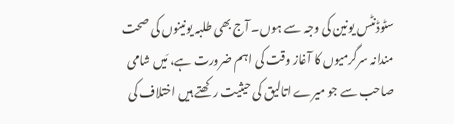سٹوڈنٹس یونین کی وجہ سے ہوں۔ آج بھی طلبہ یونینوں کی صحت مندانہ سرگرمیوں کا آغاز وقت کی اہم ضرورت ہے، مَیں شامی صاحب سے جو میرے اتالیق کی حیثیت رکھتے ہیں اختلاف کی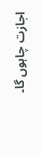اجازت چاہوں گا۔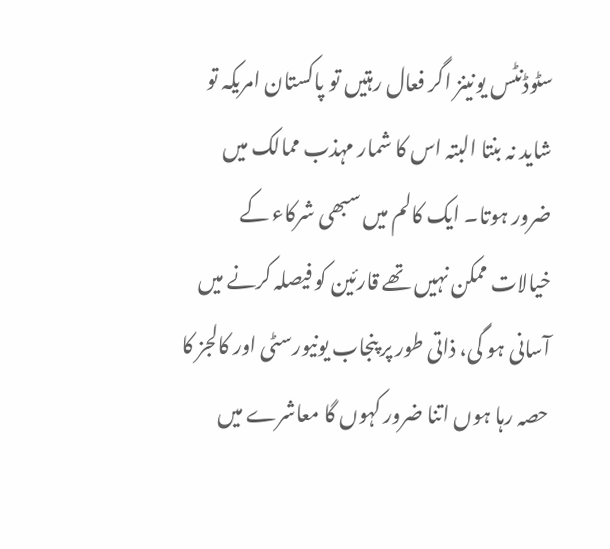سٹوڈنٹس یونینز اگر فعال رہتیں تو پاکستان امریکہ تو شاید نہ بنتا البتہ اس کا شمار مہذب ممالک میں ضرور ہوتا۔ ایک کالم میں سبھی شرکاء کے خیالات ممکن نہیں تھے قارئین کو فیصلہ کرنے میں آسانی ہو گی، ذاتی طور پر پنجاب یونیورسٹی اور کالجز کا حصہ رہا ہوں اتنا ضرور کہوں گا معاشرے میں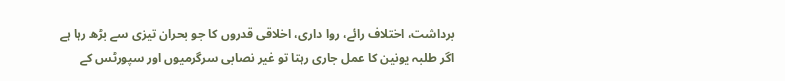برداشت، اختلاف رائے، روا داری، اخلاقی قدروں کا جو بحران تیزی سے بڑھ رہا ہے اگر طلبہ یونین کا عمل جاری رہتا تو غیر نصابی سرگرمیوں اور سپورٹس کے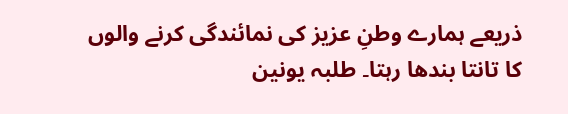ذریعے ہمارے وطنِ عزیز کی نمائندگی کرنے والوں کا تانتا بندھا رہتا۔ طلبہ یونین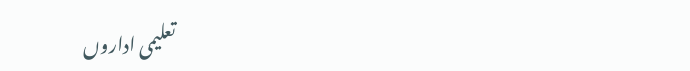تعلیمی اداروں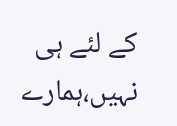کے لئے ہی نہیں،ہمارے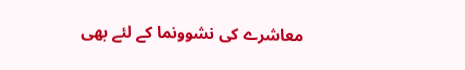معاشرے کی نشوونما کے لئے بھی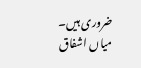ضروری ہیں۔
میاں اشفاق